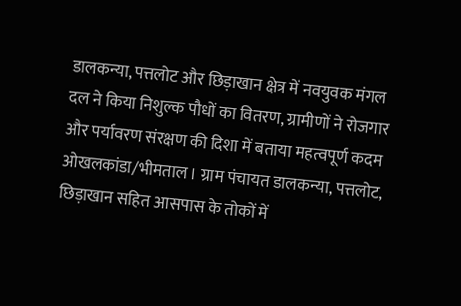डालकन्या, पत्तलोट और छिड़ाखान क्षेत्र में नवयुवक मंगल दल ने किया निशुल्क पौधों का वितरण, ग्रामीणों ने रोजगार और पर्यावरण संरक्षण की दिशा में बताया महत्वपूर्ण कदम
ओखलकांडा/भीमताल। ग्राम पंचायत डालकन्या, पत्तलोट, छिड़ाखान सहित आसपास के तोकों में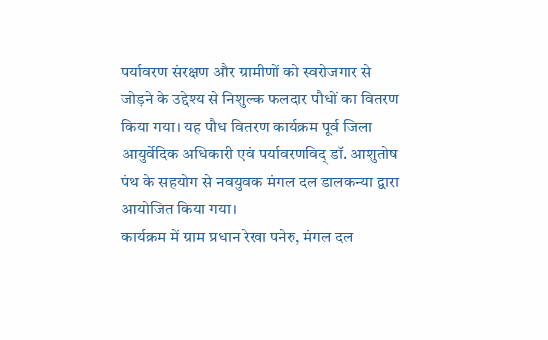पर्यावरण संरक्षण और ग्रामीणों को स्वरोजगार से जोड़ने के उद्देश्य से निशुल्क फलदार पौधों का वितरण किया गया। यह पौध वितरण कार्यक्रम पूर्व जिला आयुर्वेदिक अधिकारी एवं पर्यावरणविद् डॉ. आशुतोष पंथ के सहयोग से नवयुवक मंगल दल डालकन्या द्वारा आयोजित किया गया।
कार्यक्रम में ग्राम प्रधान रेखा पनेरु, मंगल दल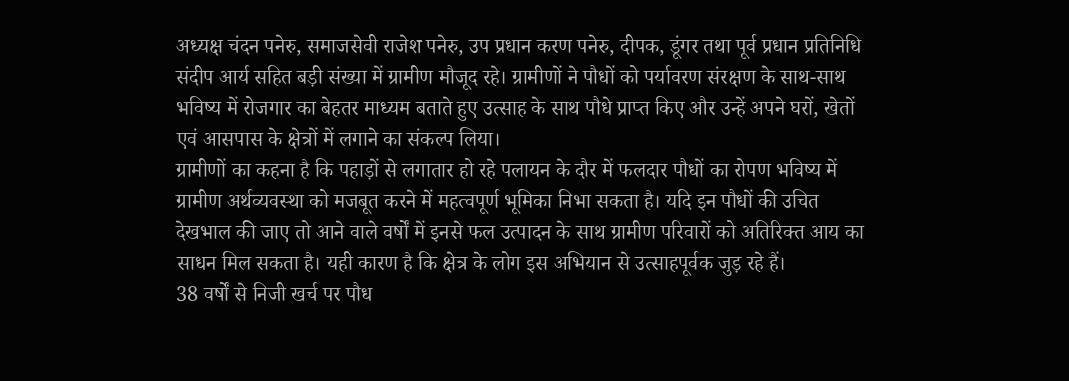अध्यक्ष चंदन पनेरु, समाजसेवी राजेश पनेरु, उप प्रधान करण पनेरु, दीपक, डूंगर तथा पूर्व प्रधान प्रतिनिधि संदीप आर्य सहित बड़ी संख्या में ग्रामीण मौजूद रहे। ग्रामीणों ने पौधों को पर्यावरण संरक्षण के साथ-साथ भविष्य में रोजगार का बेहतर माध्यम बताते हुए उत्साह के साथ पौधे प्राप्त किए और उन्हें अपने घरों, खेतों एवं आसपास के क्षेत्रों में लगाने का संकल्प लिया।
ग्रामीणों का कहना है कि पहाड़ों से लगातार हो रहे पलायन के दौर में फलदार पौधों का रोपण भविष्य में ग्रामीण अर्थव्यवस्था को मजबूत करने में महत्वपूर्ण भूमिका निभा सकता है। यदि इन पौधों की उचित देखभाल की जाए तो आने वाले वर्षों में इनसे फल उत्पादन के साथ ग्रामीण परिवारों को अतिरिक्त आय का साधन मिल सकता है। यही कारण है कि क्षेत्र के लोग इस अभियान से उत्साहपूर्वक जुड़ रहे हैं।
38 वर्षों से निजी खर्च पर पौध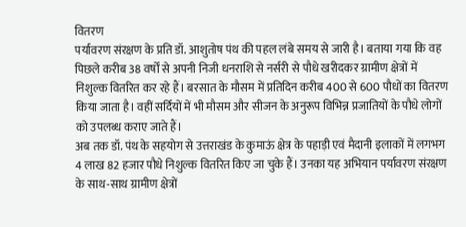वितरण
पर्यावरण संरक्षण के प्रति डॉ. आशुतोष पंथ की पहल लंबे समय से जारी है। बताया गया कि वह पिछले करीब 38 वर्षों से अपनी निजी धनराशि से नर्सरी से पौधे खरीदकर ग्रामीण क्षेत्रों में निशुल्क वितरित कर रहे हैं। बरसात के मौसम में प्रतिदिन करीब 400 से 600 पौधों का वितरण किया जाता है। वहीं सर्दियों में भी मौसम और सीजन के अनुरूप विभिन्न प्रजातियों के पौधे लोगों को उपलब्ध कराए जाते हैं।
अब तक डॉ. पंथ के सहयोग से उत्तराखंड के कुमाऊं क्षेत्र के पहाड़ी एवं मैदानी इलाकों में लगभग 4 लाख 82 हजार पौधे निशुल्क वितरित किए जा चुके हैं। उनका यह अभियान पर्यावरण संरक्षण के साथ-साथ ग्रामीण क्षेत्रों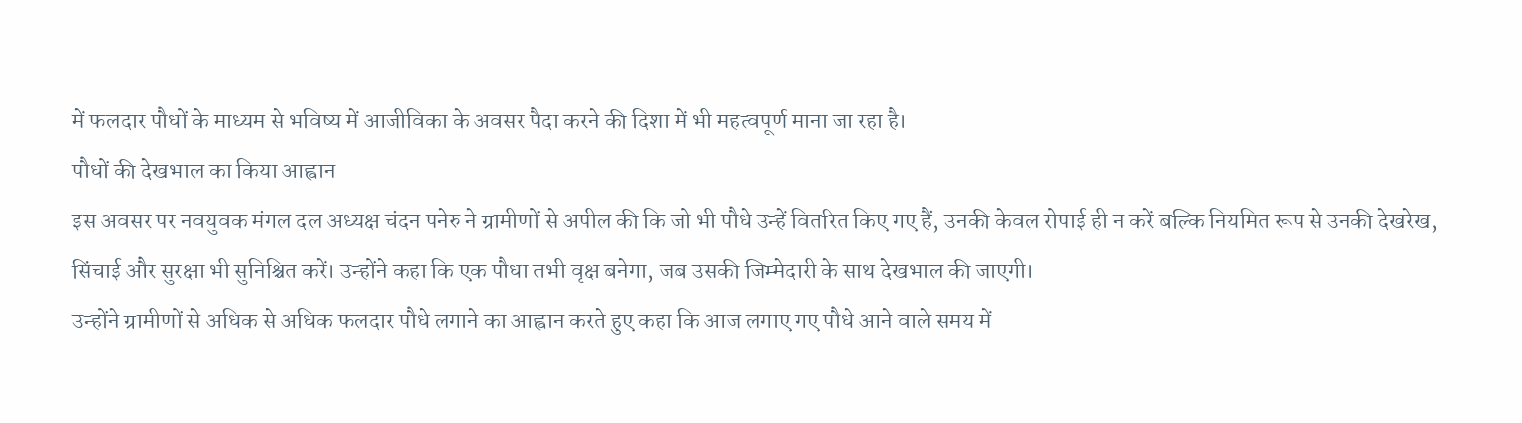में फलदार पौधों के माध्यम से भविष्य में आजीविका के अवसर पैदा करने की दिशा में भी महत्वपूर्ण माना जा रहा है।
पौधों की देखभाल का किया आह्वान
इस अवसर पर नवयुवक मंगल दल अध्यक्ष चंदन पनेरु ने ग्रामीणों से अपील की कि जो भी पौधे उन्हें वितरित किए गए हैं, उनकी केवल रोपाई ही न करें बल्कि नियमित रूप से उनकी देखरेख, सिंचाई और सुरक्षा भी सुनिश्चित करें। उन्होंने कहा कि एक पौधा तभी वृक्ष बनेगा, जब उसकी जिम्मेदारी के साथ देखभाल की जाएगी।
उन्होंने ग्रामीणों से अधिक से अधिक फलदार पौधे लगाने का आह्वान करते हुए कहा कि आज लगाए गए पौधे आने वाले समय में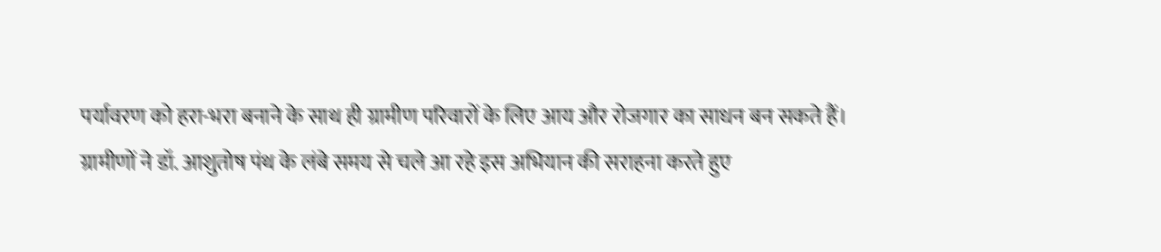पर्यावरण को हरा-भरा बनाने के साथ ही ग्रामीण परिवारों के लिए आय और रोजगार का साधन बन सकते हैं।
ग्रामीणों ने डॉ. आशुतोष पंथ के लंबे समय से चले आ रहे इस अभियान की सराहना करते हुए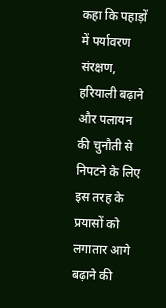कहा कि पहाड़ों में पर्यावरण संरक्षण, हरियाली बढ़ाने और पलायन की चुनौती से निपटने के लिए इस तरह के प्रयासों को लगातार आगे बढ़ाने की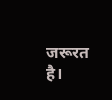जरूरत है।